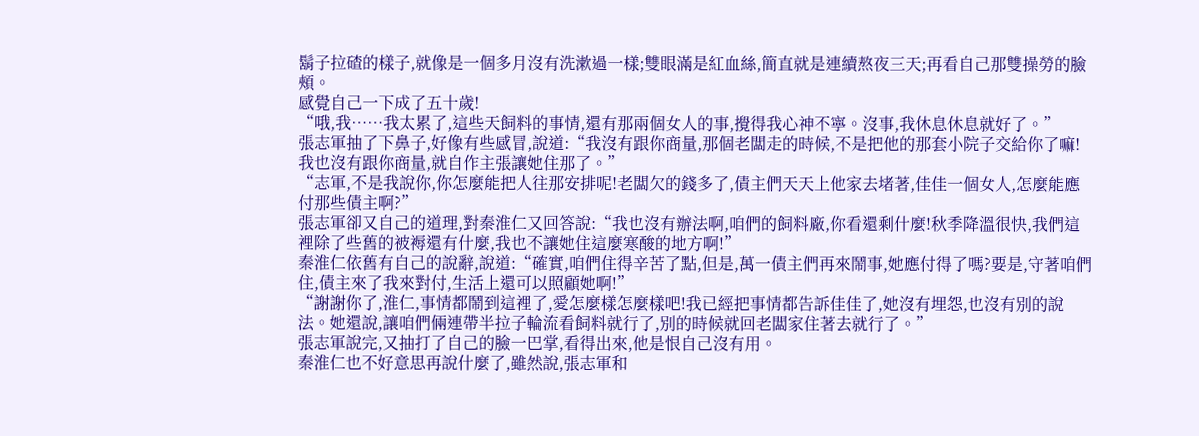鬍子拉碴的樣子,就像是一個多月沒有洗漱過一樣;雙眼滿是紅血絲,簡直就是連續熬夜三天;再看自己那雙操勞的臉頰。
感覺自己一下成了五十歲!
“哦,我……我太累了,這些天飼料的事情,還有那兩個女人的事,攪得我心神不寧。沒事,我休息休息就好了。”
張志軍抽了下鼻子,好像有些感冒,說道:“我沒有跟你商量,那個老闆走的時候,不是把他的那套小院子交給你了嘛!我也沒有跟你商量,就自作主張讓她住那了。”
“志軍,不是我說你,你怎麼能把人往那安排呢!老闆欠的錢多了,債主們天天上他家去堵著,佳佳一個女人,怎麼能應付那些債主啊?”
張志軍卻又自己的道理,對秦淮仁又回答說:“我也沒有辦法啊,咱們的飼料廠,你看還剩什麼!秋季降溫很快,我們這裡除了些舊的被褥還有什麼,我也不讓她住這麼寒酸的地方啊!”
秦淮仁依舊有自己的說辭,說道:“確實,咱們住得辛苦了點,但是,萬一債主們再來鬧事,她應付得了嗎?要是,守著咱們住,債主來了我來對付,生活上還可以照顧她啊!”
“謝謝你了,淮仁,事情都鬧到這裡了,愛怎麼樣怎麼樣吧!我已經把事情都告訴佳佳了,她沒有埋怨,也沒有別的說法。她還說,讓咱們倆連帶半拉子輪流看飼料就行了,別的時候就回老闆家住著去就行了。”
張志軍說完,又抽打了自己的臉一巴掌,看得出來,他是恨自己沒有用。
秦淮仁也不好意思再說什麼了,雖然說,張志軍和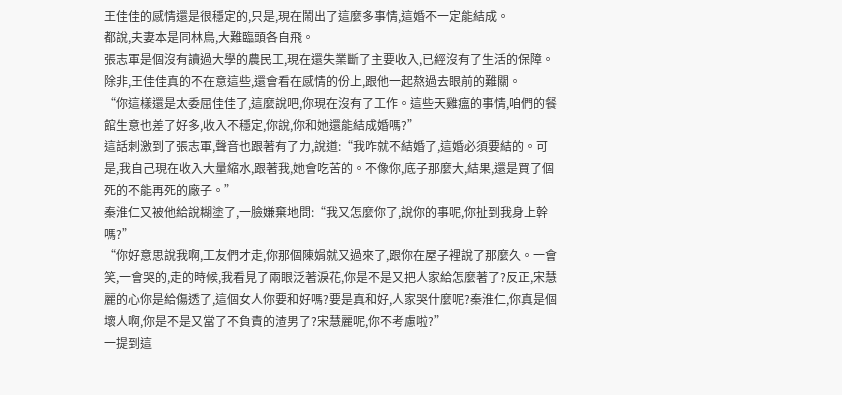王佳佳的感情還是很穩定的,只是,現在鬧出了這麼多事情,這婚不一定能結成。
都說,夫妻本是同林鳥,大難臨頭各自飛。
張志軍是個沒有讀過大學的農民工,現在還失業斷了主要收入,已經沒有了生活的保障。
除非,王佳佳真的不在意這些,還會看在感情的份上,跟他一起熬過去眼前的難關。
“你這樣還是太委屈佳佳了,這麼說吧,你現在沒有了工作。這些天雞瘟的事情,咱們的餐館生意也差了好多,收入不穩定,你說,你和她還能結成婚嗎?”
這話刺激到了張志軍,聲音也跟著有了力,說道:“我咋就不結婚了,這婚必須要結的。可是,我自己現在收入大量縮水,跟著我,她會吃苦的。不像你,底子那麼大,結果,還是買了個死的不能再死的廠子。”
秦淮仁又被他給說糊塗了,一臉嫌棄地問:“我又怎麼你了,說你的事呢,你扯到我身上幹嗎?”
“你好意思說我啊,工友們才走,你那個陳娟就又過來了,跟你在屋子裡說了那麼久。一會笑,一會哭的,走的時候,我看見了兩眼泛著淚花,你是不是又把人家給怎麼著了?反正,宋慧麗的心你是給傷透了,這個女人你要和好嗎?要是真和好,人家哭什麼呢?秦淮仁,你真是個壞人啊,你是不是又當了不負責的渣男了?宋慧麗呢,你不考慮啦?”
一提到這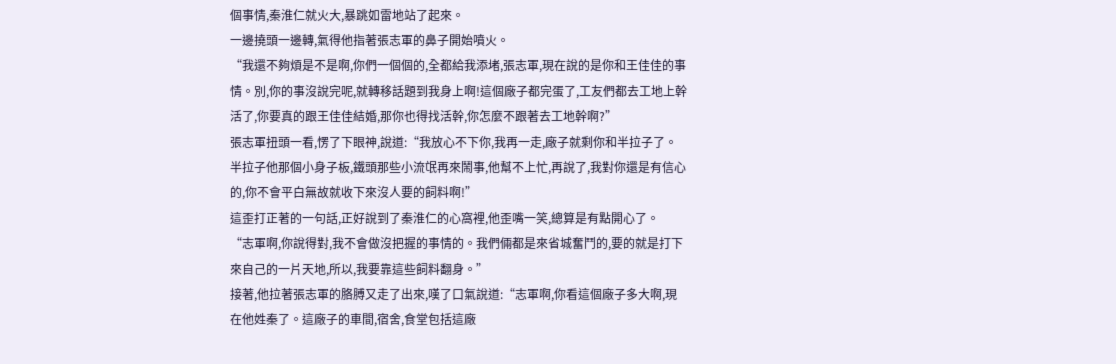個事情,秦淮仁就火大,暴跳如雷地站了起來。
一邊撓頭一邊轉,氣得他指著張志軍的鼻子開始噴火。
“我還不夠煩是不是啊,你們一個個的,全都給我添堵,張志軍,現在說的是你和王佳佳的事情。別,你的事沒說完呢,就轉移話題到我身上啊!這個廠子都完蛋了,工友們都去工地上幹活了,你要真的跟王佳佳結婚,那你也得找活幹,你怎麼不跟著去工地幹啊?”
張志軍扭頭一看,愣了下眼神,說道:“我放心不下你,我再一走,廠子就剩你和半拉子了。半拉子他那個小身子板,鐵頭那些小流氓再來鬧事,他幫不上忙,再說了,我對你還是有信心的,你不會平白無故就收下來沒人要的飼料啊!”
這歪打正著的一句話,正好說到了秦淮仁的心窩裡,他歪嘴一笑,總算是有點開心了。
“志軍啊,你說得對,我不會做沒把握的事情的。我們倆都是來省城奮鬥的,要的就是打下來自己的一片天地,所以,我要靠這些飼料翻身。”
接著,他拉著張志軍的胳膊又走了出來,嘆了口氣說道:“志軍啊,你看這個廠子多大啊,現在他姓秦了。這廠子的車間,宿舍,食堂包括這廠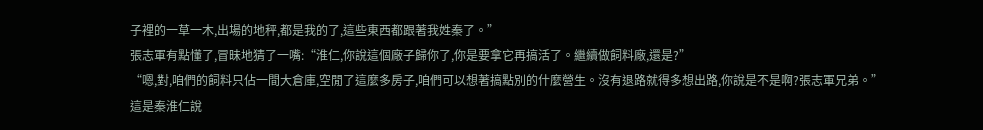子裡的一草一木,出場的地秤,都是我的了,這些東西都跟著我姓秦了。”
張志軍有點懂了,冒昧地猜了一嘴:“淮仁,你說這個廠子歸你了,你是要拿它再搞活了。繼續做飼料廠,還是?”
“嗯,對,咱們的飼料只佔一間大倉庫,空閒了這麼多房子,咱們可以想著搞點別的什麼營生。沒有退路就得多想出路,你說是不是啊?張志軍兄弟。”
這是秦淮仁說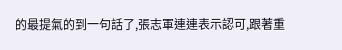的最提氣的到一句話了,張志軍連連表示認可,跟著重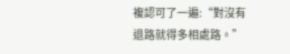複認可了一遍:“對沒有退路就得多相處路。”